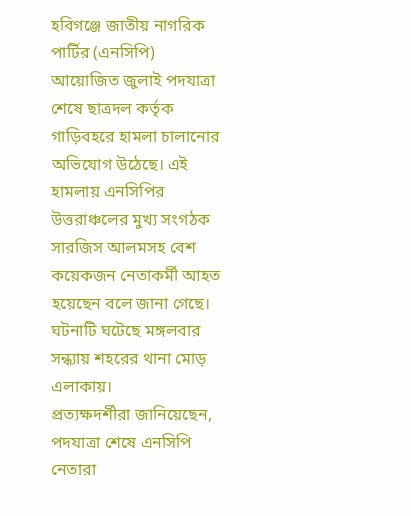হবিগঞ্জে জাতীয় নাগরিক পার্টির (এনসিপি) আয়োজিত জুলাই পদযাত্রা শেষে ছাত্রদল কর্তৃক গাড়িবহরে হামলা চালানোর অভিযোগ উঠেছে। এই হামলায় এনসিপির উত্তরাঞ্চলের মুখ্য সংগঠক সারজিস আলমসহ বেশ কয়েকজন নেতাকর্মী আহত হয়েছেন বলে জানা গেছে। ঘটনাটি ঘটেছে মঙ্গলবার সন্ধ্যায় শহরের থানা মোড় এলাকায়।
প্রত্যক্ষদর্শীরা জানিয়েছেন, পদযাত্রা শেষে এনসিপি নেতারা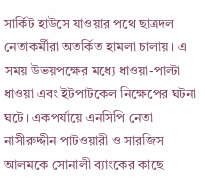সার্কিট হাউসে যাওয়ার পথে ছাত্রদল নেতাকর্মীরা অতর্কিত হামলা চালায়। এ সময় উভয়পক্ষের মধ্যে ধাওয়া-পাল্টা ধাওয়া এবং ইটপাটকেল নিক্ষেপের ঘটনা ঘটে। একপর্যায়ে এনসিপি নেতা নাসীরুদ্দীন পাটওয়ারী ও সারজিস আলমকে সোনালী ব্যাংকের কাছে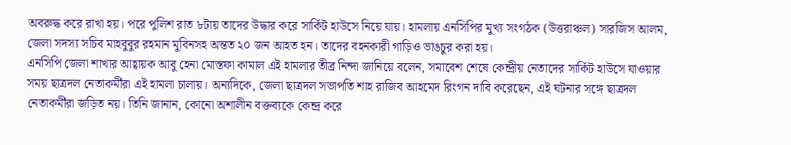অবরুদ্ধ করে রাখা হয়। পরে পুলিশ রাত ৮টায় তাদের উদ্ধার করে সার্কিট হাউসে নিয়ে যায়। হামলায় এনসিপির মুখ্য সংগঠক (উত্তরাঞ্চল) সারজিস আলম, জেলা সদস্য সচিব মাহবুবুর রহমান মুবিনসহ অন্তত ২০ জন আহত হন। তাদের বহনকারী গাড়িও ভাঙচুর করা হয়।
এনসিপি জেলা শাখার আহ্বায়ক আবু হেনা মোস্তফা কামাল এই হামলার তীব্র নিন্দা জানিয়ে বলেন, সমাবেশ শেষে কেন্দ্রীয় নেতাদের সার্কিট হাউসে যাওয়ার সময় ছাত্রদল নেতাকর্মীরা এই হামলা চালায়। অন্যদিকে, জেলা ছাত্রদল সভাপতি শাহ রাজিব আহমেদ রিংগন দাবি করেছেন, এই ঘটনার সঙ্গে ছাত্রদল নেতাকর্মীরা জড়িত নয়। তিনি জানান, কোনো অশালীন বক্তব্যকে কেন্দ্র করে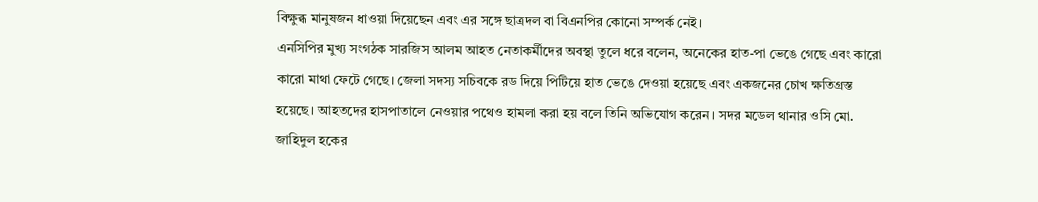বিক্ষুব্ধ মানুষজন ধাওয়া দিয়েছেন এবং এর সঙ্গে ছাত্রদল বা বিএনপির কোনো সম্পর্ক নেই।
এনসিপির মুখ্য সংগঠক সারজিস আলম আহত নেতাকর্মীদের অবস্থা তুলে ধরে বলেন, অনেকের হাত-পা ভেঙে গেছে এবং কারো কারো মাথা ফেটে গেছে। জেলা সদস্য সচিবকে রড দিয়ে পিটিয়ে হাত ভেঙে দেওয়া হয়েছে এবং একজনের চোখ ক্ষতিগ্রস্ত হয়েছে। আহতদের হাসপাতালে নেওয়ার পথেও হামলা করা হয় বলে তিনি অভিযোগ করেন। সদর মডেল থানার ওসি মো. জাহিদুল হকের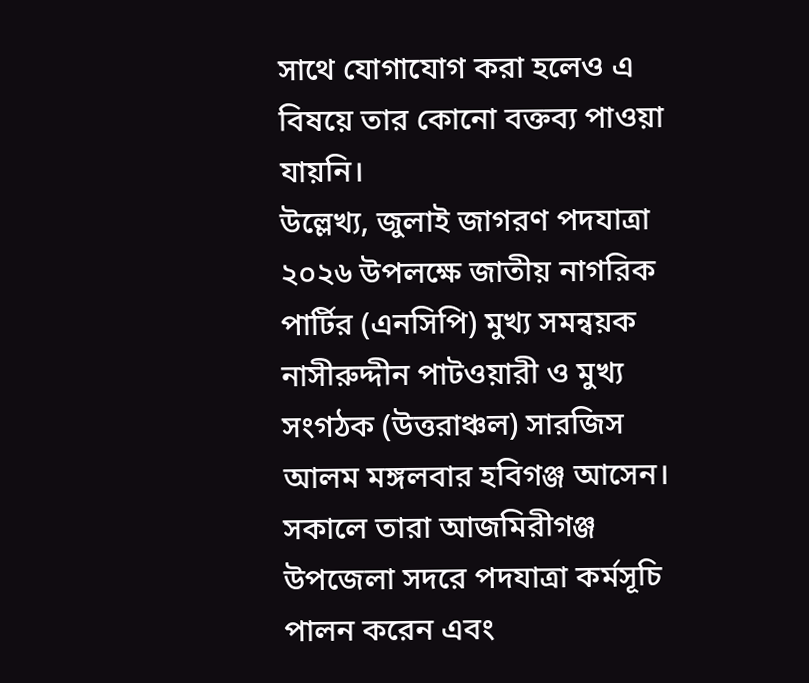সাথে যোগাযোগ করা হলেও এ বিষয়ে তার কোনো বক্তব্য পাওয়া যায়নি।
উল্লেখ্য, জুলাই জাগরণ পদযাত্রা ২০২৬ উপলক্ষে জাতীয় নাগরিক পার্টির (এনসিপি) মুখ্য সমন্বয়ক নাসীরুদ্দীন পাটওয়ারী ও মুখ্য সংগঠক (উত্তরাঞ্চল) সারজিস আলম মঙ্গলবার হবিগঞ্জ আসেন। সকালে তারা আজমিরীগঞ্জ উপজেলা সদরে পদযাত্রা কর্মসূচি পালন করেন এবং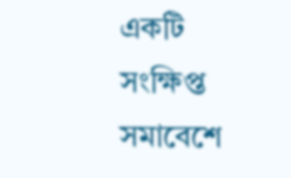একটি সংক্ষিপ্ত সমাবেশে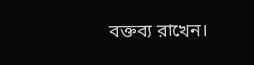বক্তব্য রাখেন।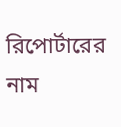রিপোর্টারের নাম